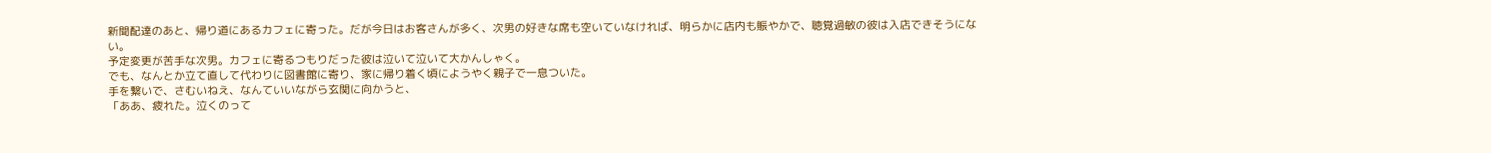新聞配達のあと、帰り道にあるカフェに寄った。だが今日はお客さんが多く、次男の好きな席も空いていなければ、明らかに店内も賑やかで、聴覚過敏の彼は入店できそうにない。
予定変更が苦手な次男。カフェに寄るつもりだった彼は泣いて泣いて大かんしゃく。
でも、なんとか立て直して代わりに図書館に寄り、家に帰り着く頃にようやく親子で一息ついた。
手を繋いで、さむいねえ、なんていいながら玄関に向かうと、
「ああ、疲れた。泣くのって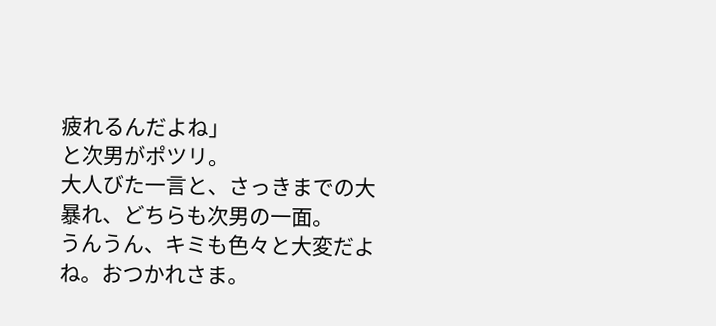疲れるんだよね」
と次男がポツリ。
大人びた一言と、さっきまでの大暴れ、どちらも次男の一面。
うんうん、キミも色々と大変だよね。おつかれさま。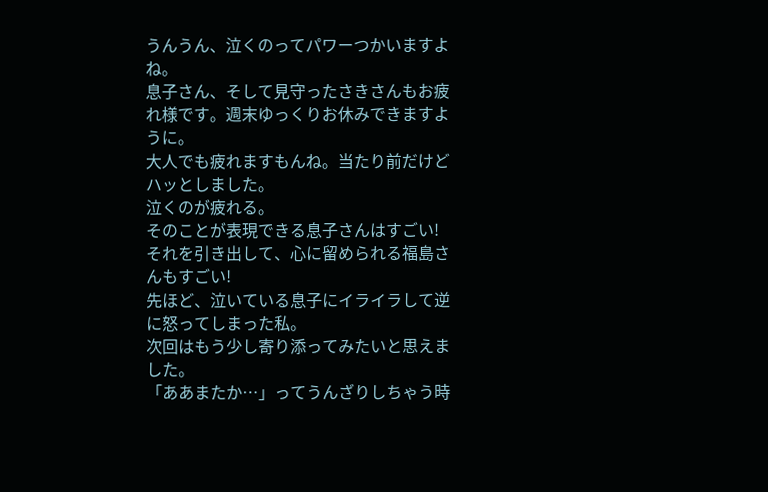うんうん、泣くのってパワーつかいますよね。
息子さん、そして見守ったさきさんもお疲れ様です。週末ゆっくりお休みできますように。
大人でも疲れますもんね。当たり前だけどハッとしました。
泣くのが疲れる。
そのことが表現できる息子さんはすごい!
それを引き出して、心に留められる福島さんもすごい!
先ほど、泣いている息子にイライラして逆に怒ってしまった私。
次回はもう少し寄り添ってみたいと思えました。
「ああまたか…」ってうんざりしちゃう時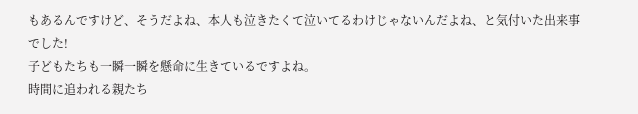もあるんですけど、そうだよね、本人も泣きたくて泣いてるわけじゃないんだよね、と気付いた出来事でした!
子どもたちも一瞬一瞬を懸命に生きているですよね。
時間に追われる親たち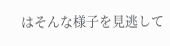はそんな様子を見逃して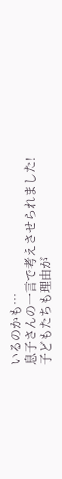いるのかも…
息子さんの一言で考えさせられました!
子どもたちも理由が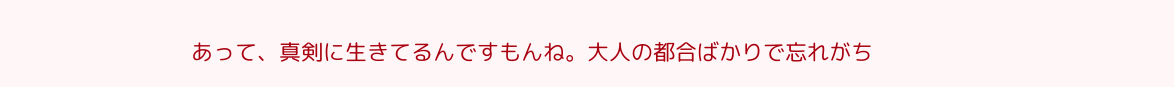あって、真剣に生きてるんですもんね。大人の都合ばかりで忘れがち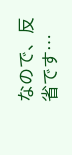なので、反省です…